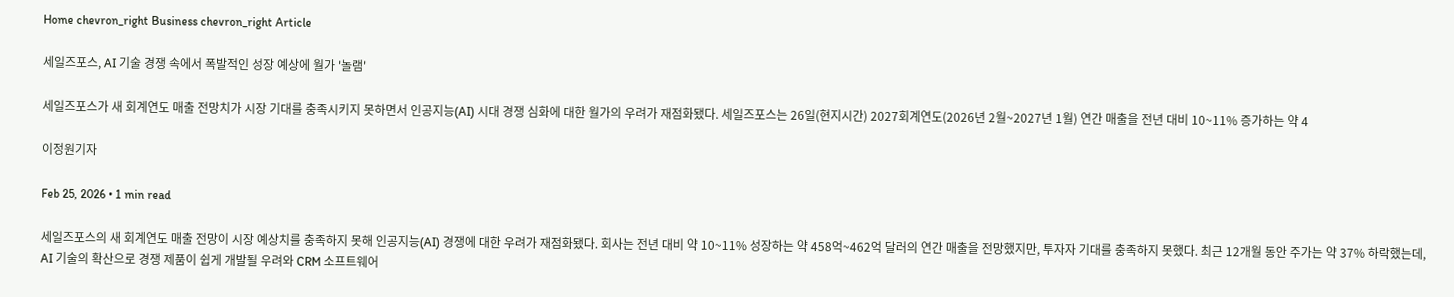Home chevron_right Business chevron_right Article

세일즈포스, AI 기술 경쟁 속에서 폭발적인 성장 예상에 월가 '놀램'

세일즈포스가 새 회계연도 매출 전망치가 시장 기대를 충족시키지 못하면서 인공지능(AI) 시대 경쟁 심화에 대한 월가의 우려가 재점화됐다. 세일즈포스는 26일(현지시간) 2027회계연도(2026년 2월~2027년 1월) 연간 매출을 전년 대비 10~11% 증가하는 약 4

이정원기자

Feb 25, 2026 • 1 min read

세일즈포스의 새 회계연도 매출 전망이 시장 예상치를 충족하지 못해 인공지능(AI) 경쟁에 대한 우려가 재점화됐다. 회사는 전년 대비 약 10~11% 성장하는 약 458억~462억 달러의 연간 매출을 전망했지만, 투자자 기대를 충족하지 못했다. 최근 12개월 동안 주가는 약 37% 하락했는데, AI 기술의 확산으로 경쟁 제품이 쉽게 개발될 우려와 CRM 소프트웨어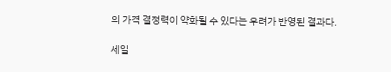의 가격 결정력이 약화될 수 있다는 우려가 반영된 결과다.

세일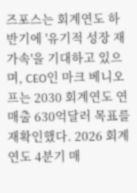즈포스는 회계연도 하반기에 '유기적 성장 재가속'을 기대하고 있으며, CEO인 마크 베니오프는 2030 회계연도 연매출 630억달러 목표를 재확인했다. 2026 회계연도 4분기 매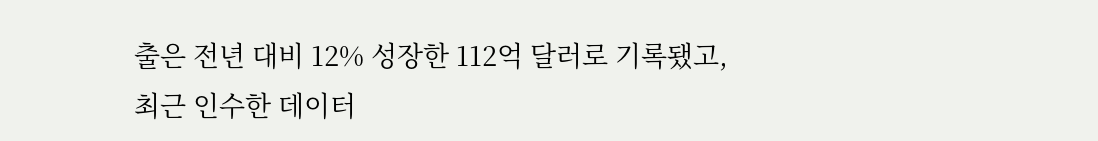출은 전년 대비 12% 성장한 112억 달러로 기록됐고, 최근 인수한 데이터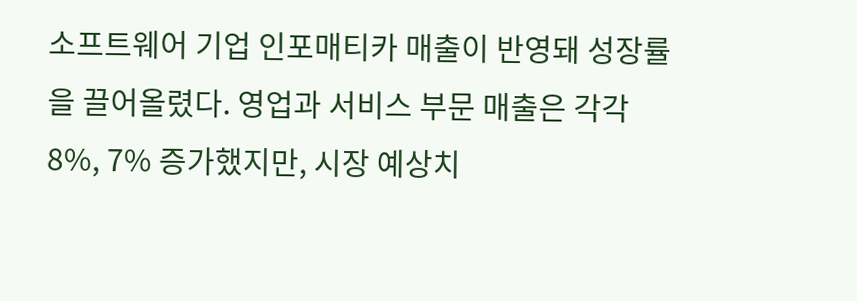소프트웨어 기업 인포매티카 매출이 반영돼 성장률을 끌어올렸다. 영업과 서비스 부문 매출은 각각 8%, 7% 증가했지만, 시장 예상치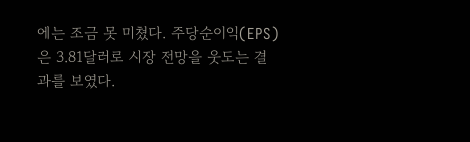에는 조금 못 미쳤다. 주당순이익(EPS)은 3.81달러로 시장 전망을 웃도는 결과를 보였다.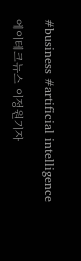#business #artificial intelligence

에이테크뉴스 이정원기자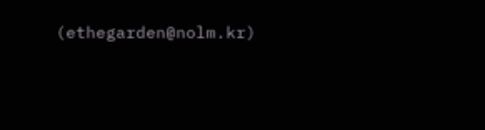(ethegarden@nolm.kr)